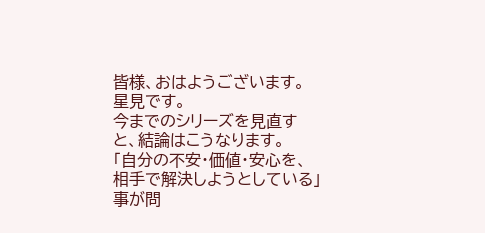皆様、おはようございます。
星見です。
今までのシリーズを見直すと、結論はこうなります。
「自分の不安・価値・安心を、相手で解決しようとしている」事が問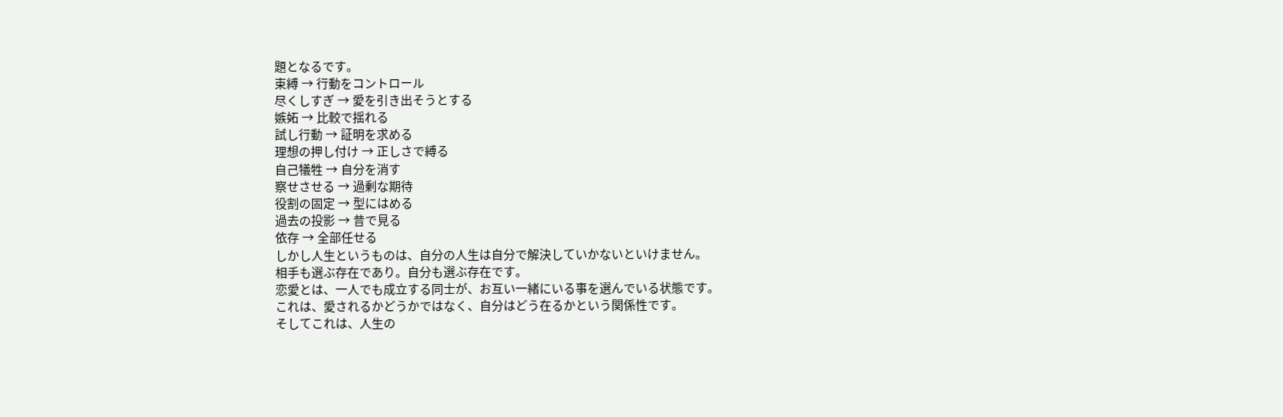題となるです。
束縛 → 行動をコントロール
尽くしすぎ → 愛を引き出そうとする
嫉妬 → 比較で揺れる
試し行動 → 証明を求める
理想の押し付け → 正しさで縛る
自己犠牲 → 自分を消す
察せさせる → 過剰な期待
役割の固定 → 型にはめる
過去の投影 → 昔で見る
依存 → 全部任せる
しかし人生というものは、自分の人生は自分で解決していかないといけません。
相手も選ぶ存在であり。自分も選ぶ存在です。
恋愛とは、一人でも成立する同士が、お互い一緒にいる事を選んでいる状態です。
これは、愛されるかどうかではなく、自分はどう在るかという関係性です。
そしてこれは、人生の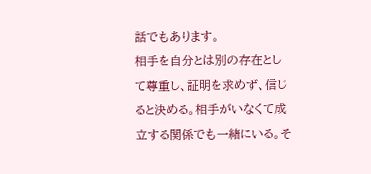話でもあります。
相手を自分とは別の存在として尊重し、証明を求めず、信じると決める。相手がいなくて成立する関係でも一緒にいる。そ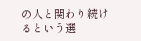の人と関わり続けるという選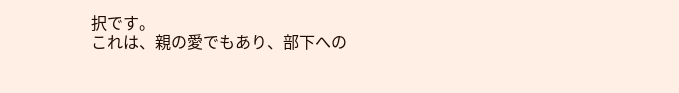択です。
これは、親の愛でもあり、部下への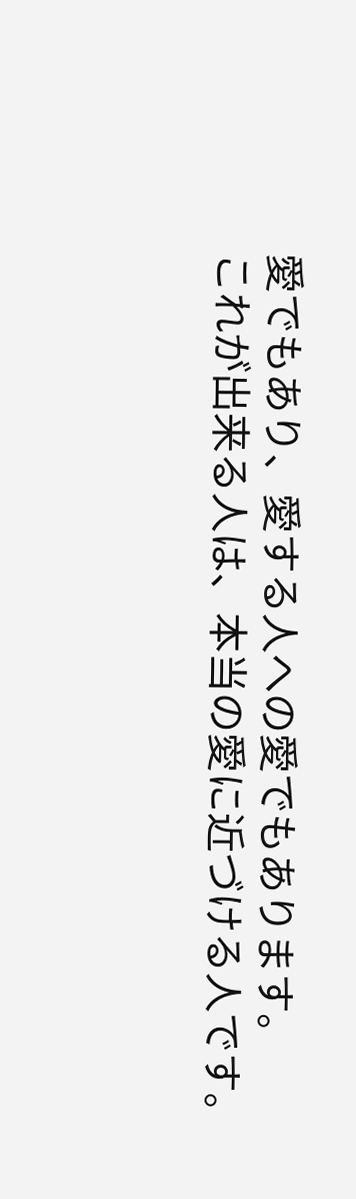愛でもあり、愛する人への愛でもあります。
これが出来る人は、本当の愛に近づける人です。